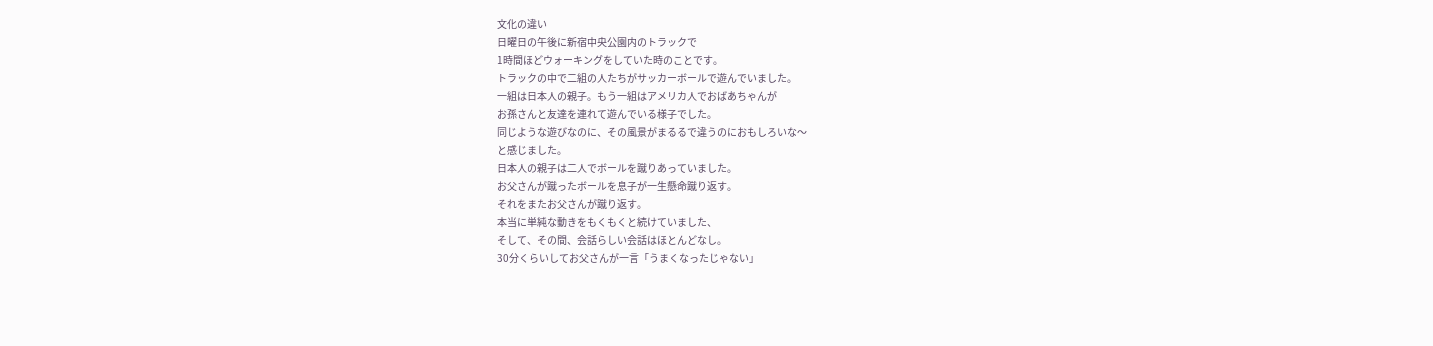文化の違い
日曜日の午後に新宿中央公園内のトラックで
1時間ほどウォーキングをしていた時のことです。
トラックの中で二組の人たちがサッカーボールで遊んでいました。
一組は日本人の親子。もう一組はアメリカ人でおばあちゃんが
お孫さんと友達を連れて遊んでいる様子でした。
同じような遊びなのに、その風景がまるるで違うのにおもしろいな〜
と感じました。
日本人の親子は二人でボールを蹴りあっていました。
お父さんが蹴ったボールを息子が一生懸命蹴り返す。
それをまたお父さんが蹴り返す。
本当に単純な動きをもくもくと続けていました、
そして、その間、会話らしい会話はほとんどなし。
30分くらいしてお父さんが一言「うまくなったじゃない」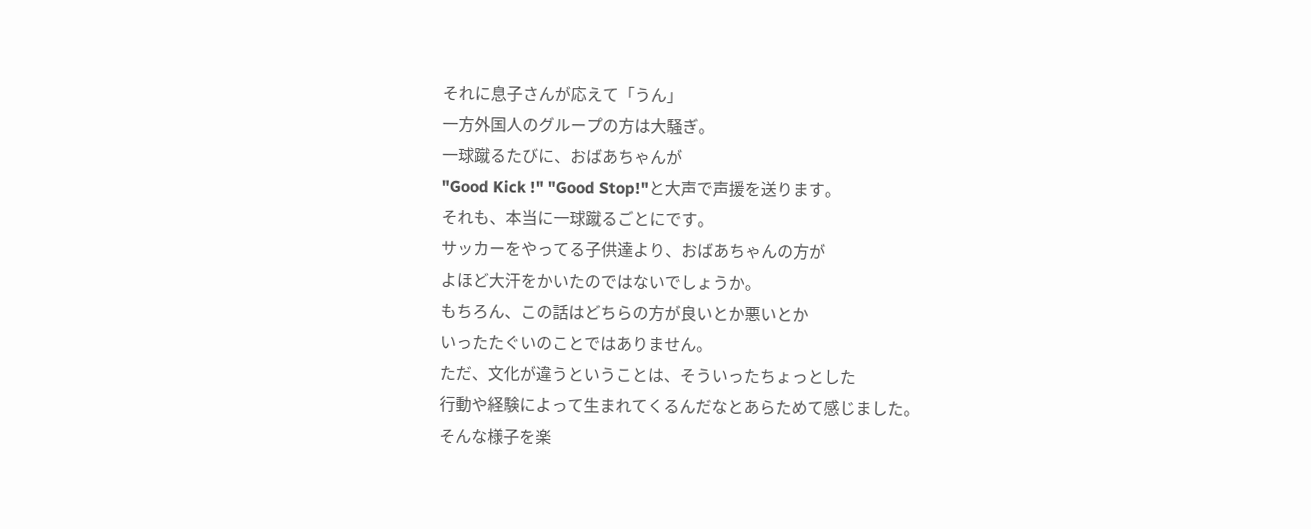それに息子さんが応えて「うん」
一方外国人のグループの方は大騒ぎ。
一球蹴るたびに、おばあちゃんが
"Good Kick !" "Good Stop!"と大声で声援を送ります。
それも、本当に一球蹴るごとにです。
サッカーをやってる子供達より、おばあちゃんの方が
よほど大汗をかいたのではないでしょうか。
もちろん、この話はどちらの方が良いとか悪いとか
いったたぐいのことではありません。
ただ、文化が違うということは、そういったちょっとした
行動や経験によって生まれてくるんだなとあらためて感じました。
そんな様子を楽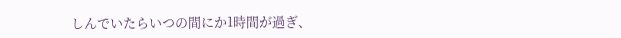しんでいたらいつの間にか1時間が過ぎ、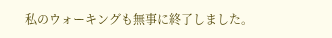私のウォーキングも無事に終了しました。